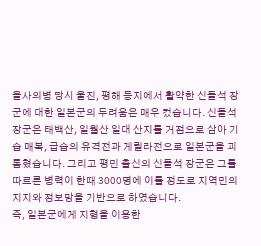을사의병 당시 울진, 평해 등지에서 활약한 신돌석 장군에 대한 일본군의 두려움은 매우 컸습니다. 신돌석 장군은 태백산, 일월산 일대 산지를 거점으로 삼아 기습 매복, 급습의 유격전과 게릴라전으로 일본군을 괴롭혔습니다. 그리고 평민 출신의 신돌석 장군은 그를 따르른 병력이 한때 3000명에 이를 정도로 지역민의 지지와 정보망을 기반으로 하였습니다.
즉, 일본군에게 지형을 이용한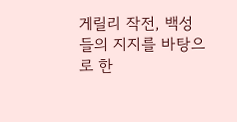게릴리 작전, 백성들의 지지를 바탕으로 한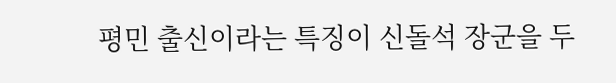평민 출신이라는 특징이 신돌석 장군을 두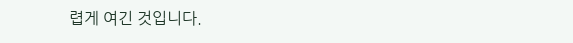렵게 여긴 것입니다.